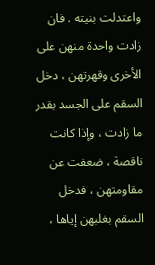واعتدلت بنيته . فان زادت واحدة منهن على الأخرى وقهرتهن ، دخل السقم على الجسد بقدر ما زادت ، وإذا كانت ناقصة ، ضعفت عن مقاومتهن ، فدخل السقم بغلبهن إياها ،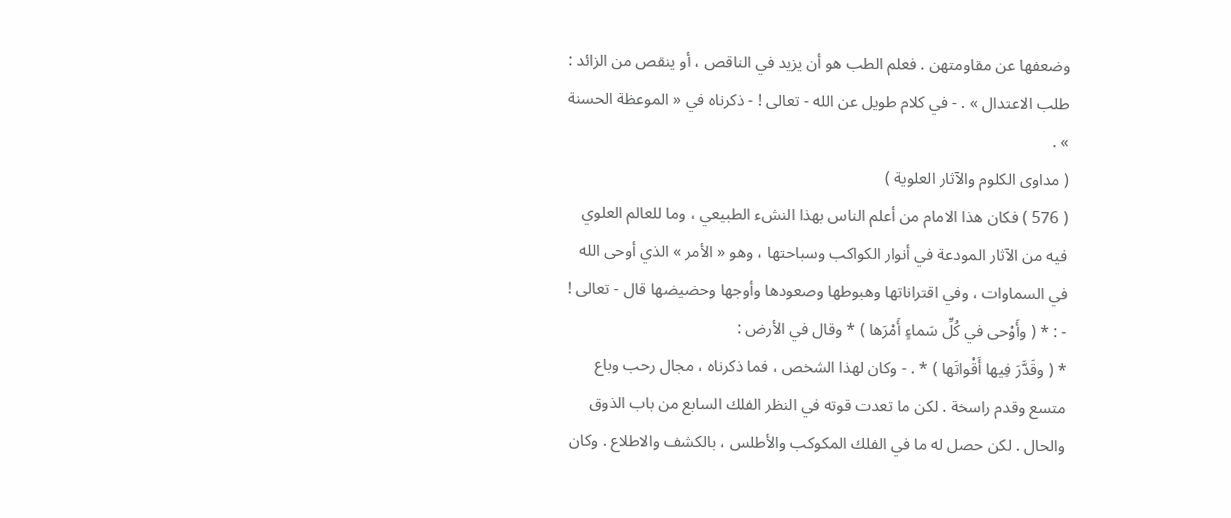وضعفها عن مقاومتهن . فعلم الطب هو أن يزيد في الناقص ، أو ينقص من الزائد : طلب الاعتدال » . - في كلام طويل عن الله - تعالى ! - ذكرناه في « الموعظة الحسنة » .
( مداوى الكلوم والآثار العلوية )
( 576 ) فكان هذا الامام من أعلم الناس بهذا النشء الطبيعي ، وما للعالم العلوي فيه من الآثار المودعة في أنوار الكواكب وسباحتها ، وهو « الأمر » الذي أوحى الله في السماوات ، وفي اقتراناتها وهبوطها وصعودها وأوجها وحضيضها قال - تعالى ! - : * ( وأَوْحى في كُلِّ سَماءٍ أَمْرَها ) * وقال في الأرض :
* ( وقَدَّرَ فِيها أَقْواتَها ) * . - وكان لهذا الشخص ، فما ذكرناه ، مجال رحب وباع متسع وقدم راسخة . لكن ما تعدت قوته في النظر الفلك السابع من باب الذوق والحال . لكن حصل له ما في الفلك المكوكب والأطلس ، بالكشف والاطلاع . وكان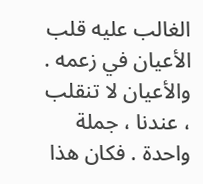الغالب عليه قلب الأعيان في زعمه . والأعيان لا تنقلب ، عندنا ، جملة واحدة . فكان هذا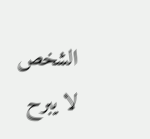الشخص لا يبرح